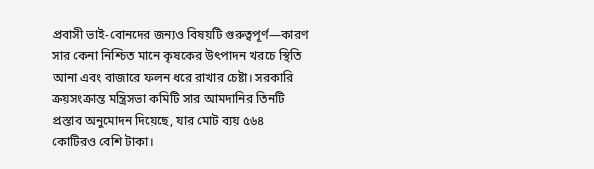প্রবাসী ভাই-বোনদের জন্যও বিষয়টি গুরুত্বপূর্ণ—কারণ সার কেনা নিশ্চিত মানে কৃষকের উৎপাদন খরচে স্থিতি আনা এবং বাজারে ফলন ধরে রাখার চেষ্টা। সরকারি ক্রয়সংক্রান্ত মন্ত্রিসভা কমিটি সার আমদানির তিনটি প্রস্তাব অনুমোদন দিয়েছে, যার মোট ব্যয় ৫৬৪ কোটিরও বেশি টাকা।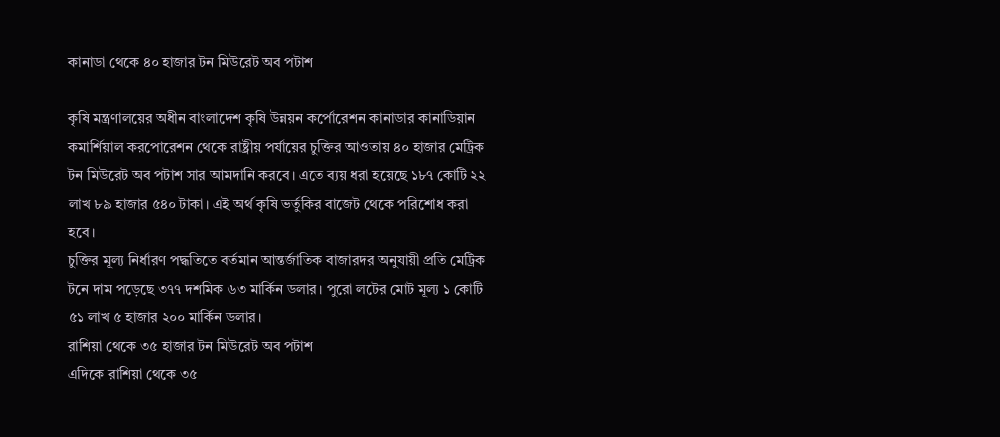কানাডা থেকে ৪০ হাজার টন মিউরেট অব পটাশ

কৃষি মন্ত্রণালয়ের অধীন বাংলাদেশ কৃষি উন্নয়ন কর্পোরেশন কানাডার কানাডিয়ান কমার্শিয়াল করপোরেশন থেকে রাষ্ট্রীয় পর্যায়ের চুক্তির আওতায় ৪০ হাজার মেট্রিক টন মিউরেট অব পটাশ সার আমদানি করবে। এতে ব্যয় ধরা হয়েছে ১৮৭ কোটি ২২ লাখ ৮৯ হাজার ৫৪০ টাকা। এই অর্থ কৃষি ভর্তুকির বাজেট থেকে পরিশোধ করা হবে।
চুক্তির মূল্য নির্ধারণ পদ্ধতিতে বর্তমান আন্তর্জাতিক বাজারদর অনুযায়ী প্রতি মেট্রিক টনে দাম পড়েছে ৩৭৭ দশমিক ৬৩ মার্কিন ডলার। পুরো লটের মোট মূল্য ১ কোটি ৫১ লাখ ৫ হাজার ২০০ মার্কিন ডলার।
রাশিয়া থেকে ৩৫ হাজার টন মিউরেট অব পটাশ
এদিকে রাশিয়া থেকে ৩৫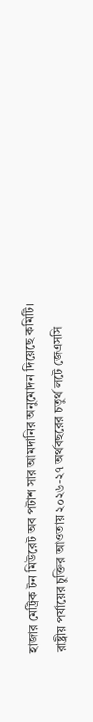হাজার মেট্রিক টন মিউরেট অব পটাশ সার আমদানির অনুমোদন দিয়েছে কমিটি। রাষ্ট্রীয় পর্যায়ের চুক্তির আওতায় ২০২৬-২৭ অর্থবছরের চতুর্থ লটে জেএসসি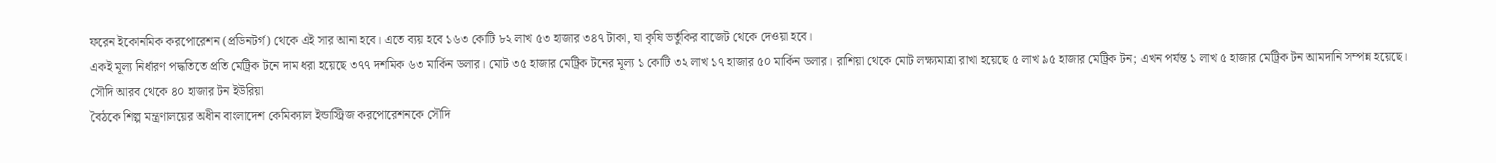ফরেন ইকোনমিক করপোরেশন (প্রডিনটর্গ) থেকে এই সার আনা হবে। এতে ব্যয় হবে ১৬৩ কোটি ৮২ লাখ ৫৩ হাজার ৩৪৭ টাকা, যা কৃষি ভর্তুকির বাজেট থেকে দেওয়া হবে।
একই মূল্য নির্ধারণ পদ্ধতিতে প্রতি মেট্রিক টনে দাম ধরা হয়েছে ৩৭৭ দশমিক ৬৩ মার্কিন ডলার। মোট ৩৫ হাজার মেট্রিক টনের মূল্য ১ কোটি ৩২ লাখ ১৭ হাজার ৫০ মার্কিন ডলার। রাশিয়া থেকে মোট লক্ষ্যমাত্রা রাখা হয়েছে ৫ লাখ ৯৫ হাজার মেট্রিক টন; এখন পর্যন্ত ১ লাখ ৫ হাজার মেট্রিক টন আমদানি সম্পন্ন হয়েছে।
সৌদি আরব থেকে ৪০ হাজার টন ইউরিয়া
বৈঠকে শিল্প মন্ত্রণালয়ের অধীন বাংলাদেশ কেমিক্যাল ইন্ডাস্ট্রিজ করপোরেশনকে সৌদি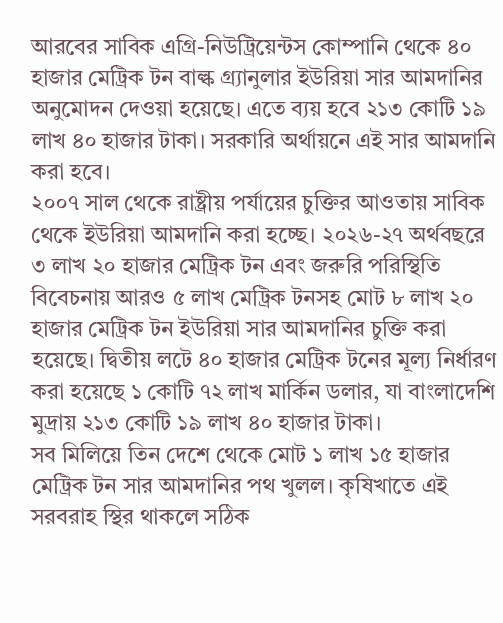আরবের সাবিক এগ্রি-নিউট্রিয়েন্টস কোম্পানি থেকে ৪০ হাজার মেট্রিক টন বাল্ক গ্র্যানুলার ইউরিয়া সার আমদানির অনুমোদন দেওয়া হয়েছে। এতে ব্যয় হবে ২১৩ কোটি ১৯ লাখ ৪০ হাজার টাকা। সরকারি অর্থায়নে এই সার আমদানি করা হবে।
২০০৭ সাল থেকে রাষ্ট্রীয় পর্যায়ের চুক্তির আওতায় সাবিক থেকে ইউরিয়া আমদানি করা হচ্ছে। ২০২৬-২৭ অর্থবছরে ৩ লাখ ২০ হাজার মেট্রিক টন এবং জরুরি পরিস্থিতি বিবেচনায় আরও ৫ লাখ মেট্রিক টনসহ মোট ৮ লাখ ২০ হাজার মেট্রিক টন ইউরিয়া সার আমদানির চুক্তি করা হয়েছে। দ্বিতীয় লটে ৪০ হাজার মেট্রিক টনের মূল্য নির্ধারণ করা হয়েছে ১ কোটি ৭২ লাখ মার্কিন ডলার, যা বাংলাদেশি মুদ্রায় ২১৩ কোটি ১৯ লাখ ৪০ হাজার টাকা।
সব মিলিয়ে তিন দেশে থেকে মোট ১ লাখ ১৫ হাজার মেট্রিক টন সার আমদানির পথ খুলল। কৃষিখাতে এই সরবরাহ স্থির থাকলে সঠিক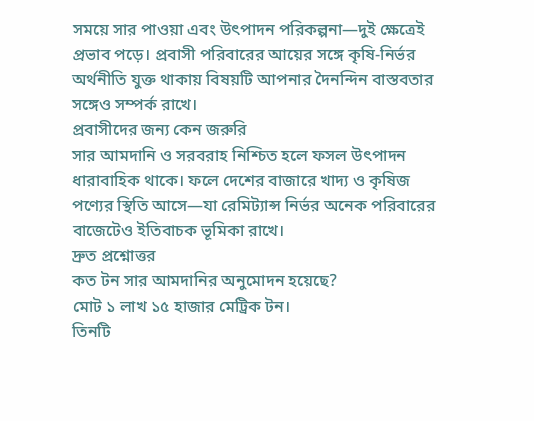সময়ে সার পাওয়া এবং উৎপাদন পরিকল্পনা—দুই ক্ষেত্রেই প্রভাব পড়ে। প্রবাসী পরিবারের আয়ের সঙ্গে কৃষি-নির্ভর অর্থনীতি যুক্ত থাকায় বিষয়টি আপনার দৈনন্দিন বাস্তবতার সঙ্গেও সম্পর্ক রাখে।
প্রবাসীদের জন্য কেন জরুরি
সার আমদানি ও সরবরাহ নিশ্চিত হলে ফসল উৎপাদন ধারাবাহিক থাকে। ফলে দেশের বাজারে খাদ্য ও কৃষিজ পণ্যের স্থিতি আসে—যা রেমিট্যান্স নির্ভর অনেক পরিবারের বাজেটেও ইতিবাচক ভূমিকা রাখে।
দ্রুত প্রশ্নোত্তর
কত টন সার আমদানির অনুমোদন হয়েছে?
মোট ১ লাখ ১৫ হাজার মেট্রিক টন।
তিনটি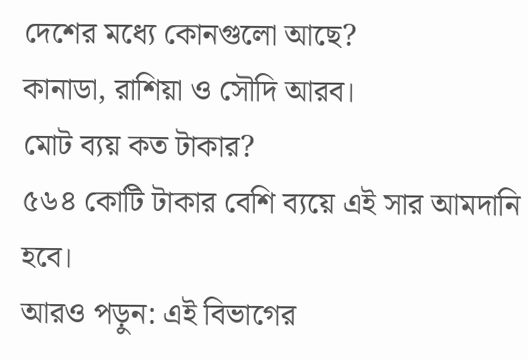দেশের মধ্যে কোনগুলো আছে?
কানাডা, রাশিয়া ও সৌদি আরব।
মোট ব্যয় কত টাকার?
৫৬৪ কোটি টাকার বেশি ব্যয়ে এই সার আমদানি হবে।
আরও পড়ুন: এই বিভাগের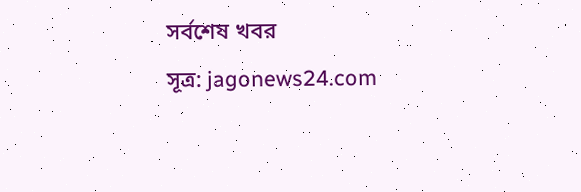সর্বশেষ খবর
সূত্র: jagonews24.com